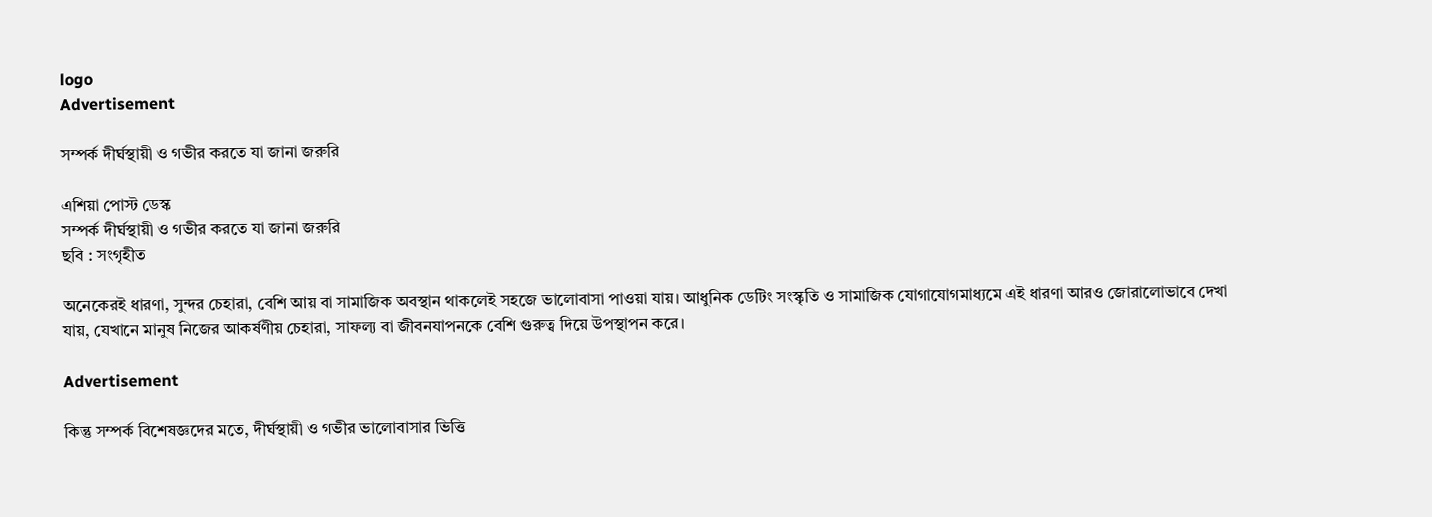logo
Advertisement

সম্পর্ক দীর্ঘস্থায়ী ও গভীর করতে যা জানা জরুরি

এশিয়া পোস্ট ডেস্ক
সম্পর্ক দীর্ঘস্থায়ী ও গভীর করতে যা জানা জরুরি
ছবি : সংগৃহীত

অনেকেরই ধারণা, সুন্দর চেহারা, বেশি আয় বা সামাজিক অবস্থান থাকলেই সহজে ভালোবাসা পাওয়া যায়। আধুনিক ডেটিং সংস্কৃতি ও সামাজিক যোগাযোগমাধ্যমে এই ধারণা আরও জোরালোভাবে দেখা যায়, যেখানে মানুষ নিজের আকর্ষণীয় চেহারা, সাফল্য বা জীবনযাপনকে বেশি গুরুত্ব দিয়ে উপস্থাপন করে।

Advertisement

কিন্তু সম্পর্ক বিশেষজ্ঞদের মতে, দীর্ঘস্থায়ী ও গভীর ভালোবাসার ভিত্তি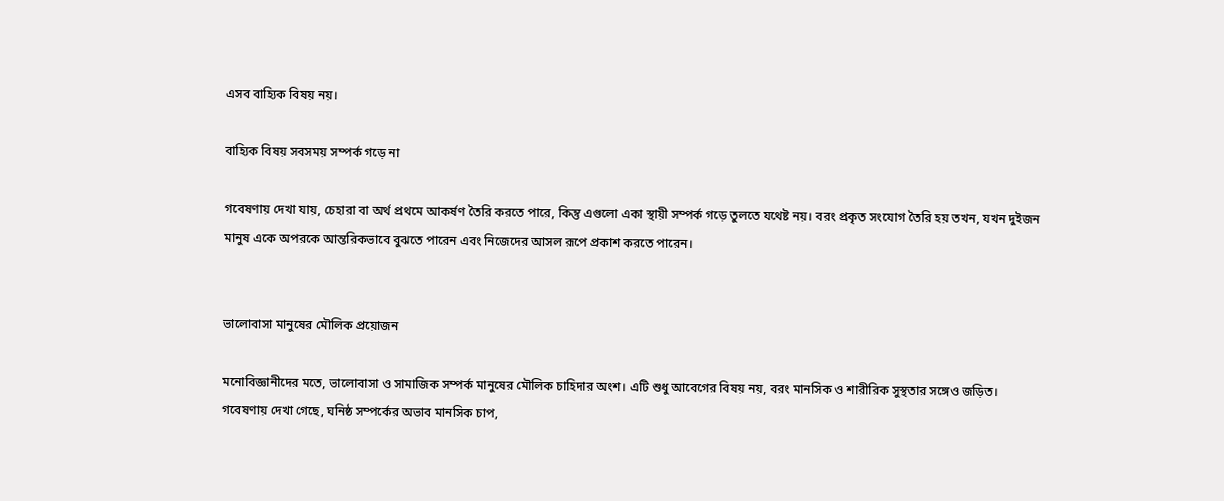এসব বাহ্যিক বিষয় নয়।

বাহ্যিক বিষয় সবসময় সম্পর্ক গড়ে না

গবেষণায় দেখা যায়, চেহারা বা অর্থ প্রথমে আকর্ষণ তৈরি করতে পারে, কিন্তু এগুলো একা স্থায়ী সম্পর্ক গড়ে তুলতে যথেষ্ট নয়। বরং প্রকৃত সংযোগ তৈরি হয় তখন, যখন দুইজন মানুষ একে অপরকে আন্তরিকভাবে বুঝতে পারেন এবং নিজেদের আসল রূপে প্রকাশ করতে পারেন।


ভালোবাসা মানুষের মৌলিক প্রয়োজন

মনোবিজ্ঞানীদের মতে, ভালোবাসা ও সামাজিক সম্পর্ক মানুষের মৌলিক চাহিদার অংশ। এটি শুধু আবেগের বিষয় নয়, বরং মানসিক ও শারীরিক সুস্থতার সঙ্গেও জড়িত। গবেষণায় দেখা গেছে, ঘনিষ্ঠ সম্পর্কের অভাব মানসিক চাপ,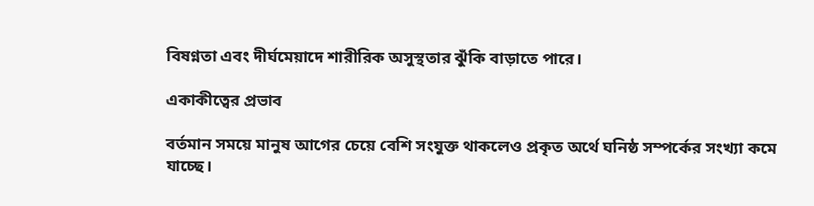বিষণ্নতা এবং দীর্ঘমেয়াদে শারীরিক অসুস্থতার ঝুঁকি বাড়াতে পারে।

একাকীত্বের প্রভাব

বর্তমান সময়ে মানুষ আগের চেয়ে বেশি সংযুক্ত থাকলেও প্রকৃত অর্থে ঘনিষ্ঠ সম্পর্কের সংখ্যা কমে যাচ্ছে।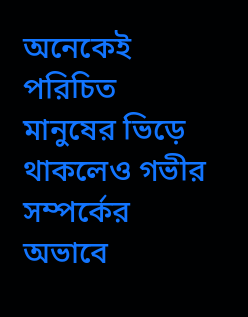অনেকেই পরিচিত মানুষের ভিড়ে থাকলেও গভীর সম্পর্কের অভাবে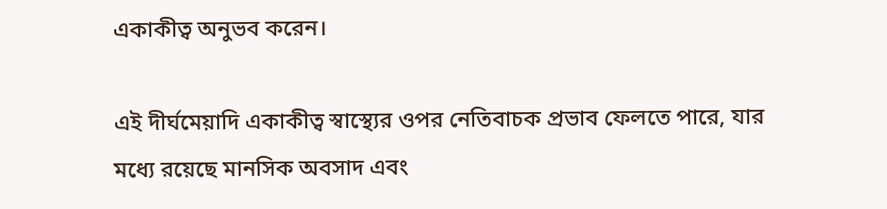একাকীত্ব অনুভব করেন।

এই দীর্ঘমেয়াদি একাকীত্ব স্বাস্থ্যের ওপর নেতিবাচক প্রভাব ফেলতে পারে, যার মধ্যে রয়েছে মানসিক অবসাদ এবং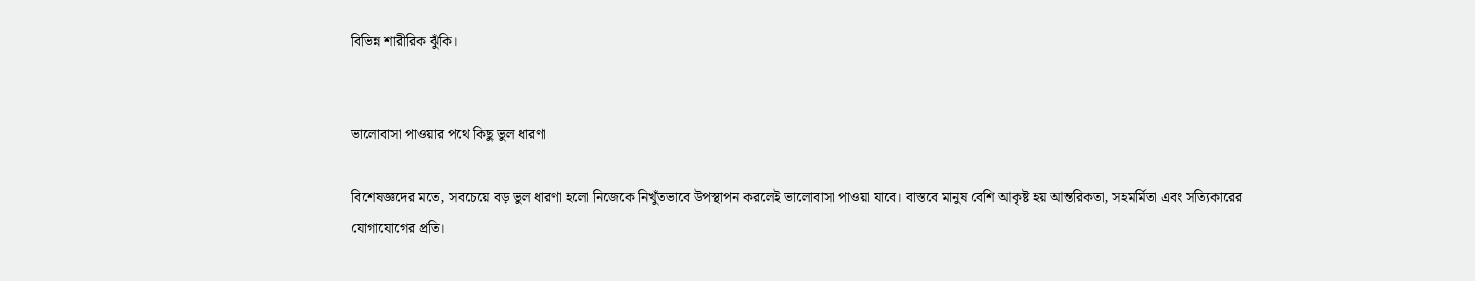বিভিন্ন শারীরিক ঝুঁকি।


ভালোবাসা পাওয়ার পথে কিছু ভুল ধারণা

বিশেষজ্ঞদের মতে, সবচেয়ে বড় ভুল ধারণা হলো নিজেকে নিখুঁতভাবে উপস্থাপন করলেই ভালোবাসা পাওয়া যাবে। বাস্তবে মানুষ বেশি আকৃষ্ট হয় আন্তরিকতা, সহমর্মিতা এবং সত্যিকারের যোগাযোগের প্রতি।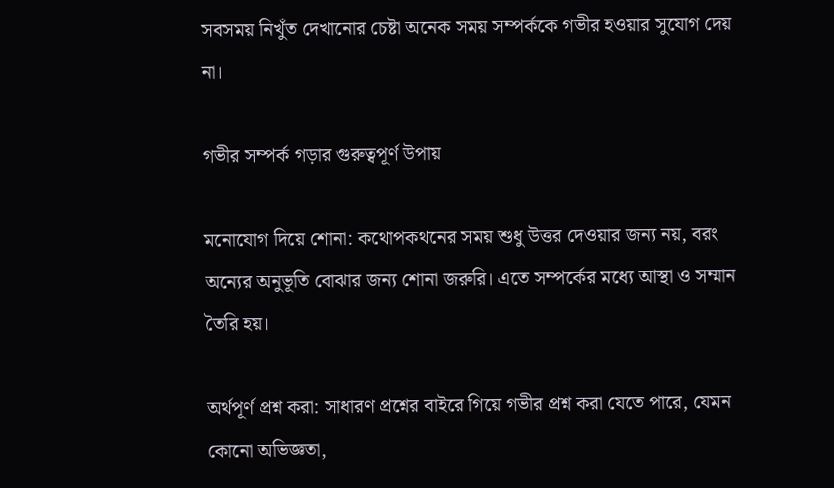সবসময় নিখুঁত দেখানোর চেষ্টা অনেক সময় সম্পর্ককে গভীর হওয়ার সুযোগ দেয় না।

গভীর সম্পর্ক গড়ার গুরুত্বপূর্ণ উপায়

মনোযোগ দিয়ে শোনা: কথোপকথনের সময় শুধু উত্তর দেওয়ার জন্য নয়, বরং অন্যের অনুভূতি বোঝার জন্য শোনা জরুরি। এতে সম্পর্কের মধ্যে আস্থা ও সম্মান তৈরি হয়।

অর্থপূর্ণ প্রশ্ন করা: সাধারণ প্রশ্নের বাইরে গিয়ে গভীর প্রশ্ন করা যেতে পারে, যেমন কোনো অভিজ্ঞতা,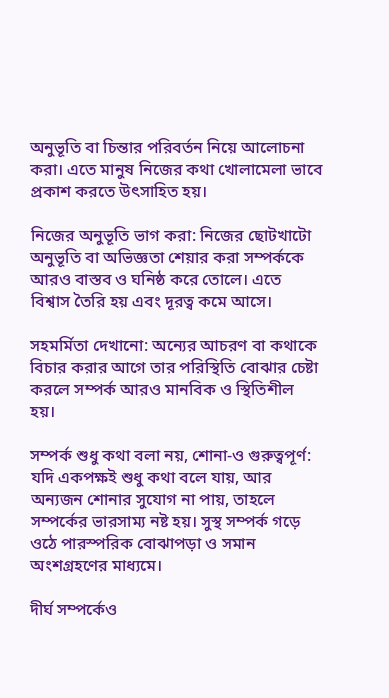অনুভূতি বা চিন্তার পরিবর্তন নিয়ে আলোচনা করা। এতে মানুষ নিজের কথা খোলামেলা ভাবে প্রকাশ করতে উৎসাহিত হয়।

নিজের অনুভূতি ভাগ করা: নিজের ছোটখাটো অনুভূতি বা অভিজ্ঞতা শেয়ার করা সম্পর্ককে আরও বাস্তব ও ঘনিষ্ঠ করে তোলে। এতে বিশ্বাস তৈরি হয় এবং দূরত্ব কমে আসে।

সহমর্মিতা দেখানো: অন্যের আচরণ বা কথাকে বিচার করার আগে তার পরিস্থিতি বোঝার চেষ্টা করলে সম্পর্ক আরও মানবিক ও স্থিতিশীল হয়।

সম্পর্ক শুধু কথা বলা নয়, শোনা-ও গুরুত্বপূর্ণ: যদি একপক্ষই শুধু কথা বলে যায়, আর অন্যজন শোনার সুযোগ না পায়, তাহলে সম্পর্কের ভারসাম্য নষ্ট হয়। সুস্থ সম্পর্ক গড়ে ওঠে পারস্পরিক বোঝাপড়া ও সমান অংশগ্রহণের মাধ্যমে।

দীর্ঘ সম্পর্কেও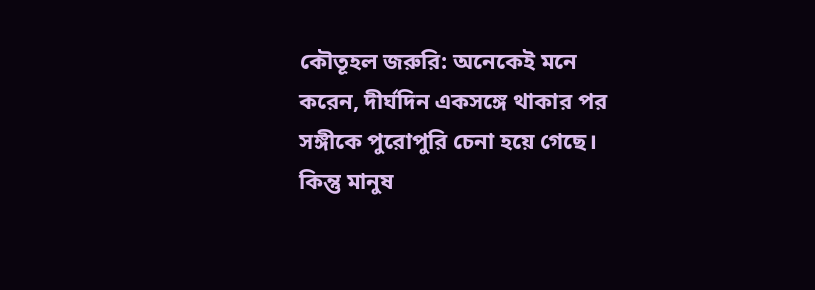কৌতূহল জরুরি: অনেকেই মনে করেন, দীর্ঘদিন একসঙ্গে থাকার পর সঙ্গীকে পুরোপুরি চেনা হয়ে গেছে। কিন্তু মানুষ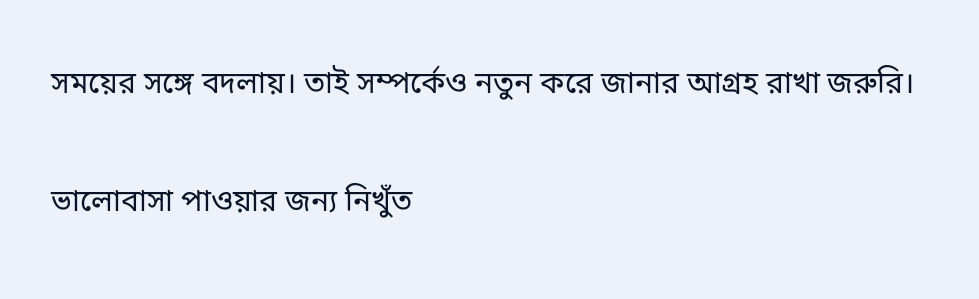সময়ের সঙ্গে বদলায়। তাই সম্পর্কেও নতুন করে জানার আগ্রহ রাখা জরুরি।

ভালোবাসা পাওয়ার জন্য নিখুঁত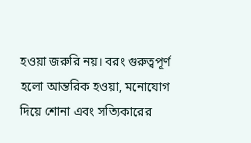হওয়া জরুরি নয়। বরং গুরুত্বপূর্ণ হলো আন্তরিক হওয়া, মনোযোগ দিয়ে শোনা এবং সত্যিকারের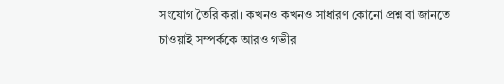সংযোগ তৈরি করা। কখনও কখনও সাধারণ কোনো প্রশ্ন বা জানতে চাওয়াই সম্পর্ককে আরও গভীর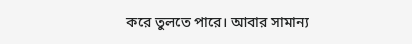করে তুলতে পারে। আবার সামান্য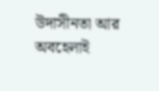উদাসীনতা আর অবহেলাই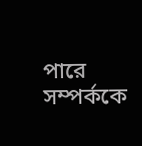পারে সম্পর্ককে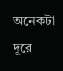অনেকটা দূরে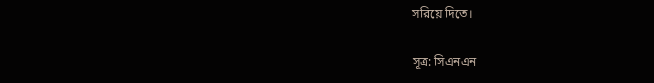সরিয়ে দিতে।

সূত্র: সিএনএন